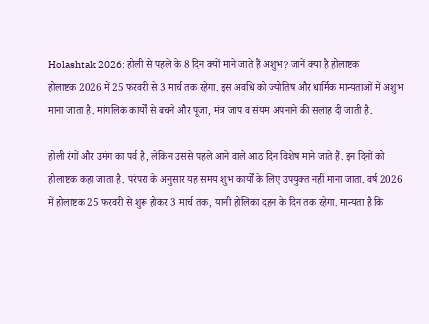Holashtak 2026: होली से पहले के 8 दिन क्यों माने जाते हैं अशुभ? जानें क्या है होलाष्टक
होलाष्टक 2026 में 25 फरवरी से 3 मार्च तक रहेगा. इस अवधि को ज्योतिष और धार्मिक मान्यताओं में अशुभ माना जाता है. मांगलिक कार्यों से बचने और पूजा, मंत्र जाप व संयम अपनाने की सलाह दी जाती है.

होली रंगों और उमंग का पर्व है, लेकिन उससे पहले आने वाले आठ दिन विशेष माने जाते हैं. इन दिनों को होलाष्टक कहा जाता है. परंपरा के अनुसार यह समय शुभ कार्यों के लिए उपयुक्त नहीं माना जाता. वर्ष 2026 में होलाष्टक 25 फरवरी से शुरू होकर 3 मार्च तक, यानी होलिका दहन के दिन तक रहेगा. मान्यता है कि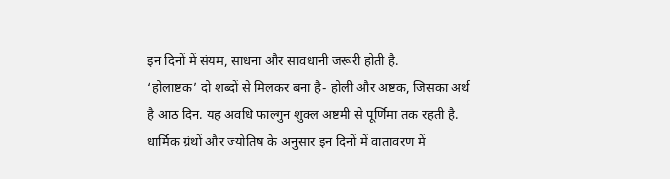इन दिनों में संयम, साधना और सावधानी जरूरी होती है.
‘होलाष्टक’ दो शब्दों से मिलकर बना है- होली और अष्टक, जिसका अर्थ है आठ दिन. यह अवधि फाल्गुन शुक्ल अष्टमी से पूर्णिमा तक रहती है. धार्मिक ग्रंथों और ज्योतिष के अनुसार इन दिनों में वातावरण में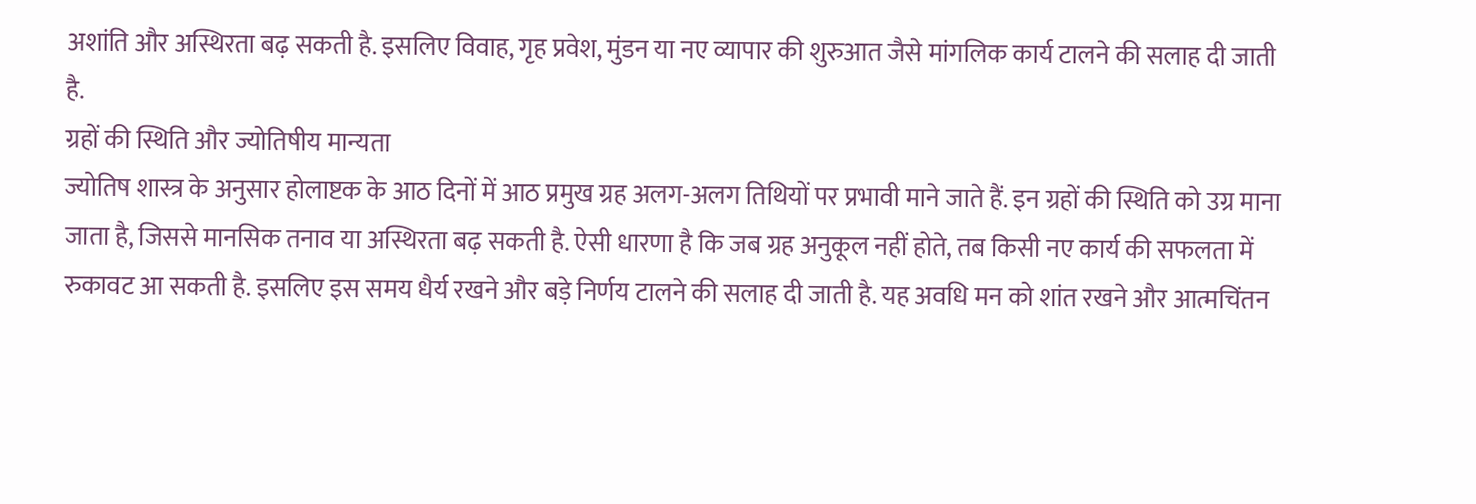अशांति और अस्थिरता बढ़ सकती है. इसलिए विवाह, गृह प्रवेश, मुंडन या नए व्यापार की शुरुआत जैसे मांगलिक कार्य टालने की सलाह दी जाती है.
ग्रहों की स्थिति और ज्योतिषीय मान्यता
ज्योतिष शास्त्र के अनुसार होलाष्टक के आठ दिनों में आठ प्रमुख ग्रह अलग-अलग तिथियों पर प्रभावी माने जाते हैं. इन ग्रहों की स्थिति को उग्र माना जाता है, जिससे मानसिक तनाव या अस्थिरता बढ़ सकती है. ऐसी धारणा है कि जब ग्रह अनुकूल नहीं होते, तब किसी नए कार्य की सफलता में रुकावट आ सकती है. इसलिए इस समय धैर्य रखने और बड़े निर्णय टालने की सलाह दी जाती है. यह अवधि मन को शांत रखने और आत्मचिंतन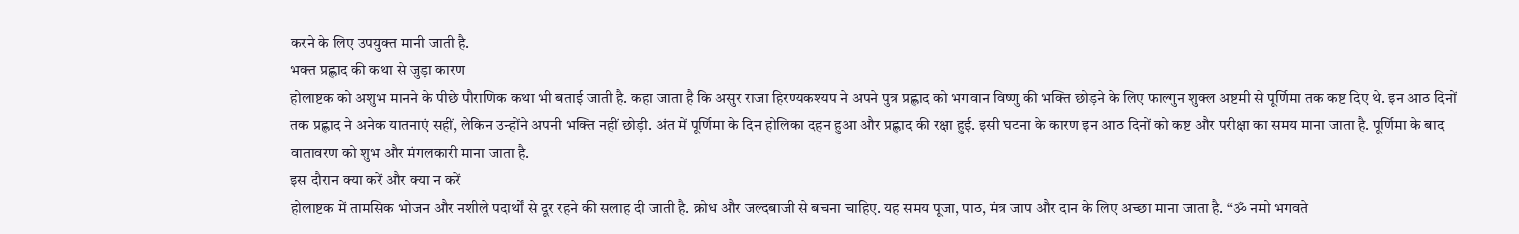करने के लिए उपयुक्त मानी जाती है.
भक्त प्रह्लाद की कथा से जुड़ा कारण
होलाष्टक को अशुभ मानने के पीछे पौराणिक कथा भी बताई जाती है. कहा जाता है कि असुर राजा हिरण्यकश्यप ने अपने पुत्र प्रह्लाद को भगवान विष्णु की भक्ति छोड़ने के लिए फाल्गुन शुक्ल अष्टमी से पूर्णिमा तक कष्ट दिए थे. इन आठ दिनों तक प्रह्लाद ने अनेक यातनाएं सहीं, लेकिन उन्होंने अपनी भक्ति नहीं छोड़ी. अंत में पूर्णिमा के दिन होलिका दहन हुआ और प्रह्लाद की रक्षा हुई. इसी घटना के कारण इन आठ दिनों को कष्ट और परीक्षा का समय माना जाता है. पूर्णिमा के बाद वातावरण को शुभ और मंगलकारी माना जाता है.
इस दौरान क्या करें और क्या न करें
होलाष्टक में तामसिक भोजन और नशीले पदार्थों से दूर रहने की सलाह दी जाती है. क्रोध और जल्दबाजी से बचना चाहिए. यह समय पूजा, पाठ, मंत्र जाप और दान के लिए अच्छा माना जाता है. “ॐ नमो भगवते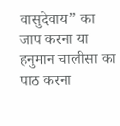वासुदेवाय” का जाप करना या हनुमान चालीसा का पाठ करना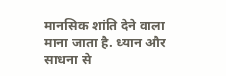मानसिक शांति देने वाला माना जाता है. ध्यान और साधना से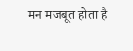मन मजबूत होता है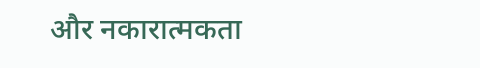और नकारात्मकता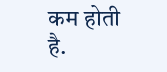कम होती है.